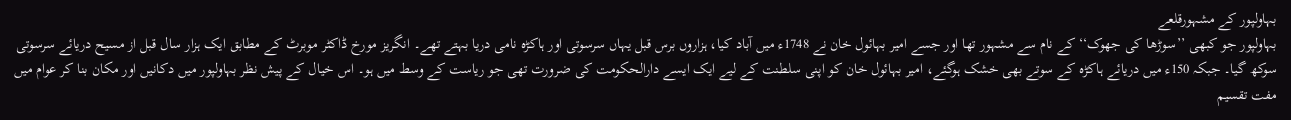بہاولپور کے مشہورقلعے
بہاولپور جو کبھی ’’سوڑھا کی جھوک‘‘ کے نام سے مشہور تھا اور جسے امیر بہائول خان نے 1748ء میں آباد کیا، ہزاروں برس قبل یہاں سرسوتی اور ہاکڑہ نامی دریا بہتے تھے۔ انگریز مورخ ڈاکٹر موبرٹ کے مطابق ایک ہزار سال قبل از مسیح دریائے سرسوتی سوکھ گیا۔ جبکہ 150ء میں دریائے ہاکڑہ کے سوتے بھی خشک ہوگئے، امیر بہائول خان کو اپنی سلطنت کے لیے ایک ایسے دارالحکومت کی ضرورت تھی جو ریاست کے وسط میں ہو۔ اس خیال کے پیش نظر بہاولپور میں دکانیں اور مکان بنا کر عوام میں مفت تقسیم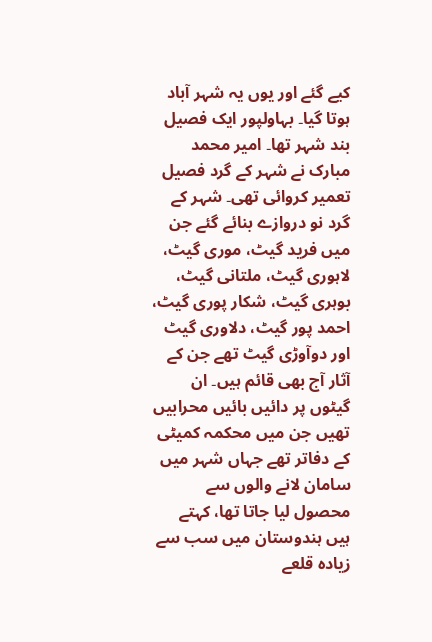کیے گئے اور یوں یہ شہر آباد ہوتا گیا۔ بہاولپور ایک فصیل بند شہر تھا۔ امیر محمد مبارک نے شہر کے گرد فصیل تعمیر کروائی تھی۔ شہر کے گرد نو دروازے بنائے گئے جن میں فرید گیٹ، موری گیٹ، لاہوری گیٹ، ملتانی گیٹ، بوہری گیٹ، شکار پوری گیٹ، احمد پور گیٹ، دلاوری گیٹ اور دوآوڑی گیٹ تھے جن کے آثار آج بھی قائم ہیں۔ ان گیٹوں پر دائیں بائیں محرابیں تھیں جن میں محکمہ کمیٹی کے دفاتر تھے جہاں شہر میں سامان لانے والوں سے محصول لیا جاتا تھا، کہتے ہیں ہندوستان میں سب سے زیادہ قلعے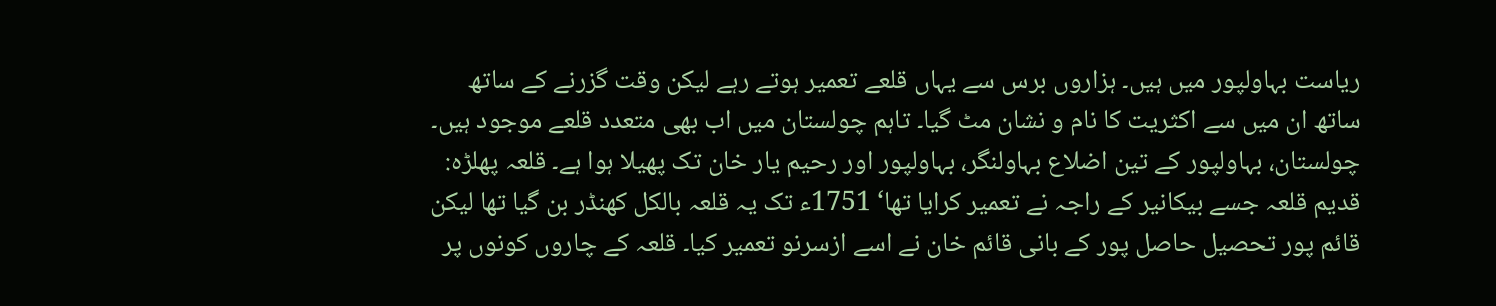ریاست بہاولپور میں ہیں۔ ہزاروں برس سے یہاں قلعے تعمیر ہوتے رہے لیکن وقت گزرنے کے ساتھ ساتھ ان میں سے اکثریت کا نام و نشان مٹ گیا۔ تاہم چولستان میں اب بھی متعدد قلعے موجود ہیں۔ چولستان، بہاولپور کے تین اضلاع بہاولنگر، بہاولپور اور رحیم یار خان تک پھیلا ہوا ہے۔ قلعہ پھلڑہ: قدیم قلعہ جسے بیکانیر کے راجہ نے تعمیر کرایا تھا‘ 1751ء تک یہ قلعہ بالکل کھنڈر بن گیا تھا لیکن قائم پور تحصیل حاصل پور کے بانی قائم خان نے اسے ازسرنو تعمیر کیا۔ قلعہ کے چاروں کونوں پر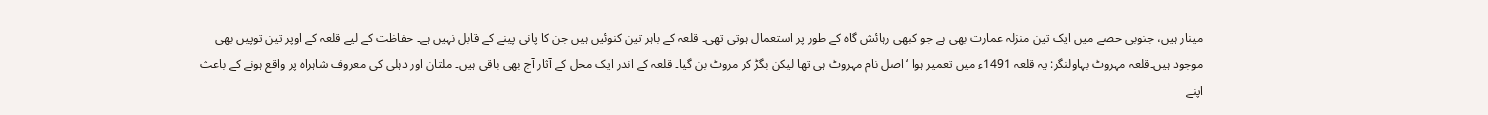مینار ہیں، جنوبی حصے میں ایک تین منزلہ عمارت بھی ہے جو کبھی رہائش گاہ کے طور پر استعمال ہوتی تھی۔ قلعہ کے باہر تین کنوئیں ہیں جن کا پانی پینے کے قابل نہیں ہے۔ حفاظت کے لیے قلعہ کے اوپر تین توپیں بھی موجود ہیں۔قلعہ مہروٹ بہاولنگر: یہ قلعہ 1491ء میں تعمیر ہوا ‘اصل نام مہروٹ ہی تھا لیکن بگڑ کر مروٹ بن گیا۔ قلعہ کے اندر ایک محل کے آثار آج بھی باقی ہیں۔ ملتان اور دہلی کی معروف شاہراہ پر واقع ہونے کے باعث اپنے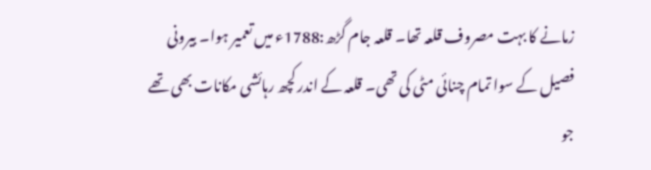زمانے کا بہت مصروف قلعہ تھا۔ قلعہ جام گڑھ:1788ء میں تعمیر ہوا۔ بیرونی فصیل کے سوا تمام چنائی مٹی کی تھی۔ قلعہ کے اندر کچھ رہائشی مکانات بھی تھے جو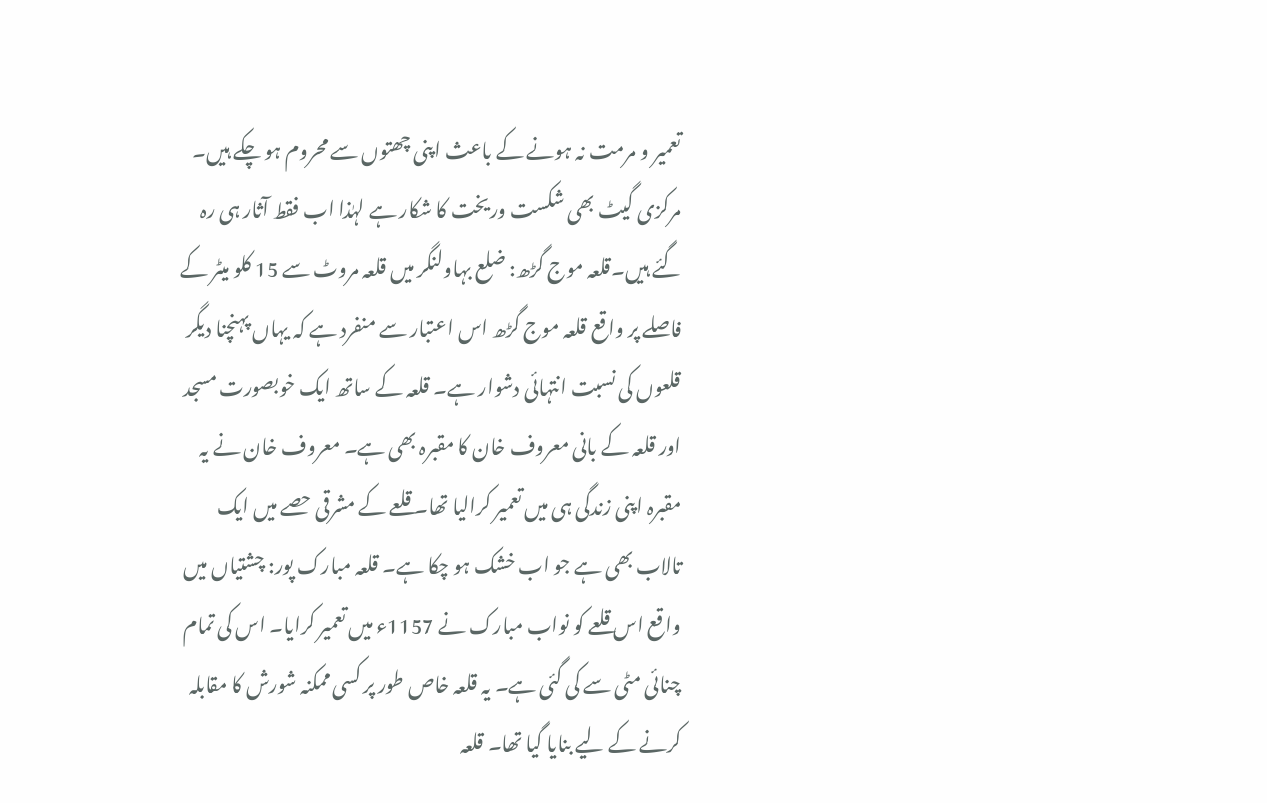تعمیر و مرمت نہ ہونے کے باعث اپنی چھتوں سے محروم ہو چکے ہیں۔ مرکزی گیٹ بھی شکست وریخت کا شکار ہے لہٰذا اب فقط آثار ہی رہ گئے ہیں۔قلعہ موج گڑھ: ضلع بہاولنگر میں قلعہ مروٹ سے 15 کلو میٹر کے فاصلے پر واقع قلعہ موج گڑھ اس اعتبار سے منفرد ہے کہ یہاں پہنچنا دیگر قلعوں کی نسبت انتہائی دشوار ہے۔ قلعہ کے ساتھ ایک خوبصورت مسجد اور قلعہ کے بانی معروف خان کا مقبرہ بھی ہے۔ معروف خان نے یہ مقبرہ اپنی زندگی ہی میں تعمیر کرالیا تھا۔ قلعے کے مشرقی حصے میں ایک تالاب بھی ہے جو اب خشک ہو چکا ہے۔ قلعہ مبارک پور: چشتیاں میں واقع اس قلعے کو نواب مبارک نے 1157ء میں تعمیر کرایا۔ اس کی تمام چنائی مٹی سے کی گئی ہے۔ یہ قلعہ خاص طور پر کسی ممکنہ شورش کا مقابلہ کرنے کے لیے بنایا گیا تھا۔ قلعہ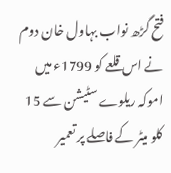فتح گڑھ نواب بہاول خان دوم نے اس قلعے کو 1799ء میں اموکہ ریلوے سٹیشن سے 15 کلو میٹر کے فاصلے پر تعمیر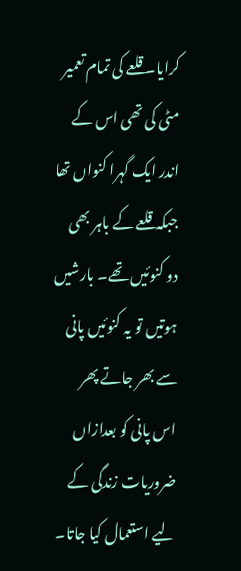کرایا۔ قلعے کی تمام تعمیر مٹی کی تھی اس کے اندر ایک گہرا کنواں تھا جبکہ قلعے کے باہر بھی دو کنوئیں تھے۔ بارشیں ہوتیں تو یہ کنوئیں پانی سے بھر جاتے پھر اس پانی کو بعدازاں ضروریات زندگی کے لیے استعمال کیا جاتا۔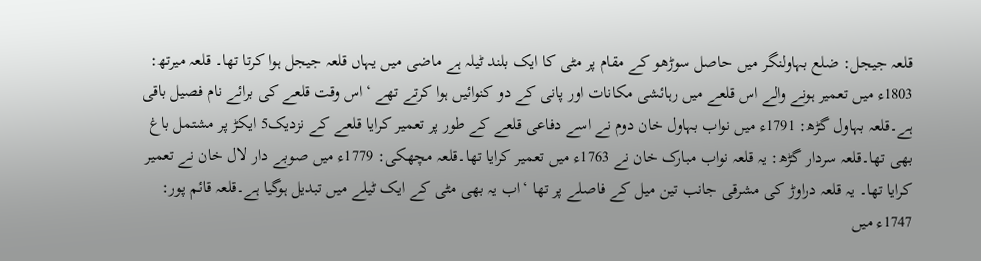قلعہ جیجل: ضلع بہاولنگر میں حاصل سوڑھو کے مقام پر مٹی کا ایک بلند ٹیلہ ہے ماضی میں یہاں قلعہ جیجل ہوا کرتا تھا۔ قلعہ میرتھ: 1803ء میں تعمیر ہونے والے اس قلعے میں رہائشی مکانات اور پانی کے دو کنوائیں ہوا کرتے تھے ‘اس وقت قلعے کی برائے نام فصیل باقی ہے۔قلعہ بہاول گڑھ: 1791ء میں نواب بہاول خان دوم نے اسے دفاعی قلعے کے طور پر تعمیر کرایا قلعے کے نزدیک5 ایکڑ پر مشتمل باغ بھی تھا۔قلعہ سردار گڑھ: یہ قلعہ نواب مبارک خان نے 1763ء میں تعمیر کرایا تھا۔قلعہ مچھکی: 1779ء میں صوبے دار لال خان نے تعمیر کرایا تھا۔ یہ قلعہ دراوڑ کی مشرقی جانب تین میل کے فاصلے پر تھا ‘اب یہ بھی مٹی کے ایک ٹیلے میں تبدیل ہوگیا ہے۔قلعہ قائم پور: 1747ء میں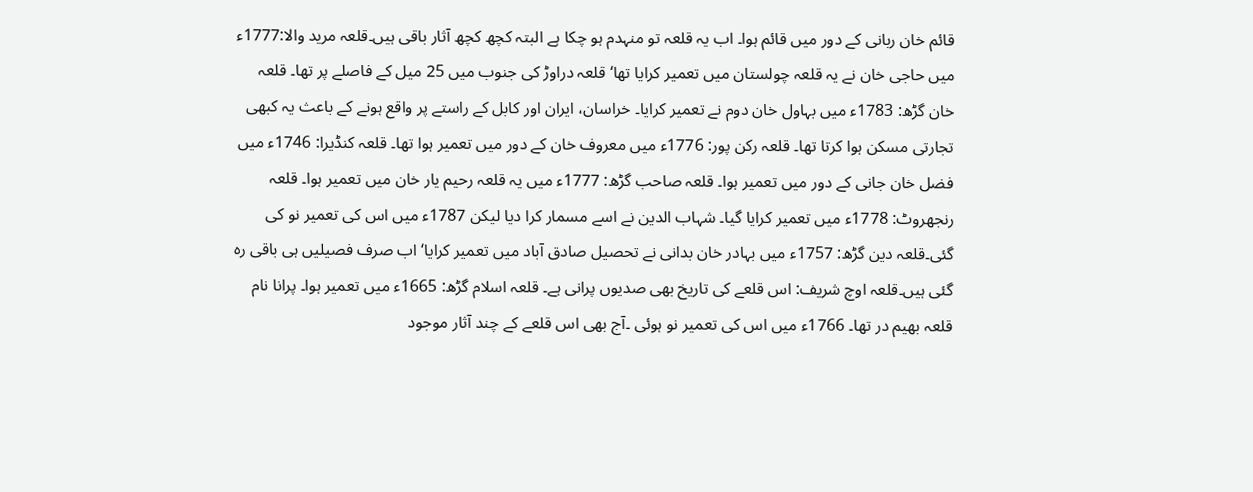قائم خان ربانی کے دور میں قائم ہوا۔ اب یہ قلعہ تو منہدم ہو چکا ہے البتہ کچھ کچھ آثار باقی ہیں۔قلعہ مرید والا:1777ء میں حاجی خان نے یہ قلعہ چولستان میں تعمیر کرایا تھا‘ قلعہ دراوڑ کی جنوب میں 25 میل کے فاصلے پر تھا۔ قلعہ خان گڑھ: 1783ء میں بہاول خان دوم نے تعمیر کرایا۔ خراسان، ایران اور کابل کے راستے پر واقع ہونے کے باعث یہ کبھی تجارتی مسکن ہوا کرتا تھا۔ قلعہ رکن پور: 1776ء میں معروف خان کے دور میں تعمیر ہوا تھا۔ قلعہ کنڈیرا: 1746ء میں فضل خان جانی کے دور میں تعمیر ہوا۔ قلعہ صاحب گڑھ: 1777ء میں یہ قلعہ رحیم یار خان میں تعمیر ہوا۔ قلعہ رنجھروٹ: 1778ء میں تعمیر کرایا گیا۔ شہاب الدین نے اسے مسمار کرا دیا لیکن 1787ء میں اس کی تعمیر نو کی گئی۔قلعہ دین گڑھ: 1757ء میں بہادر خان بدانی نے تحصیل صادق آباد میں تعمیر کرایا‘ اب صرف فصیلیں ہی باقی رہ گئی ہیں۔قلعہ اوچ شریف: اس قلعے کی تاریخ بھی صدیوں پرانی ہے۔ قلعہ اسلام گڑھ: 1665ء میں تعمیر ہوا۔ پرانا نام قلعہ بھیم در تھا۔ 1766ء میں اس کی تعمیر نو ہوئی ۔آج بھی اس قلعے کے چند آثار موجود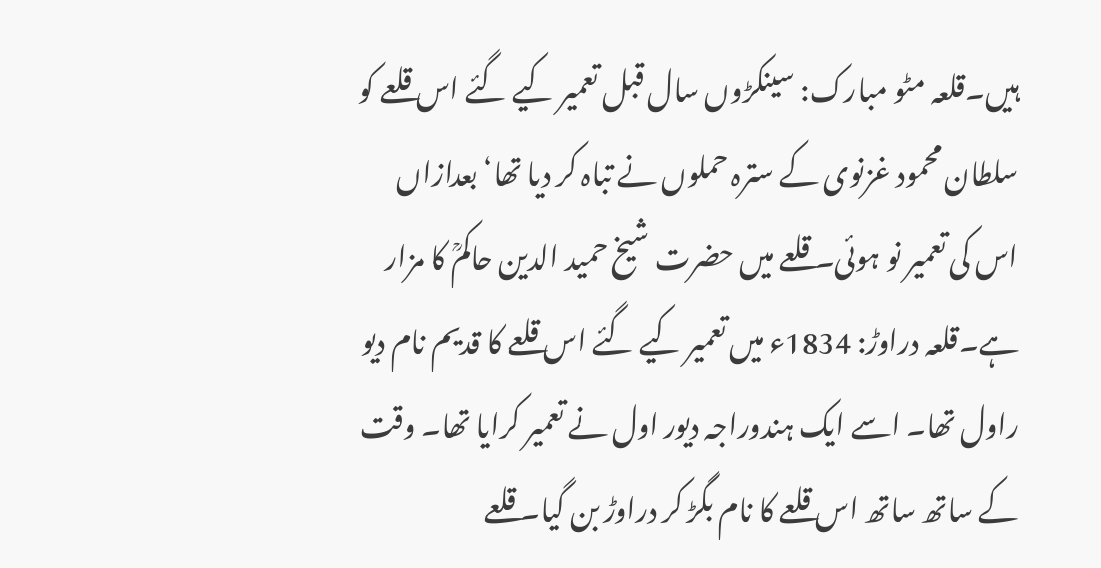ہیں۔قلعہ مٹو مبارک: سینکڑوں سال قبل تعمیر کیے گئے اس قلعے کو سلطان محمود غزنوی کے سترہ حملوں نے تباہ کر دیا تھا‘ بعدازاں اس کی تعمیر نو ہوئی۔ قلعے میں حضرت شیخ حمید الدین حاکمؒ کا مزار ہے۔قلعہ دراوڑ: 1834ء میں تعمیر کیے گئے اس قلعے کا قدیم نام دیو راول تھا۔ اسے ایک ہندوراجہ دیور اول نے تعمیر کرایا تھا۔ وقت کے ساتھ ساتھ اس قلعے کا نام بگڑ کر دراوڑ بن گیا۔ قلعے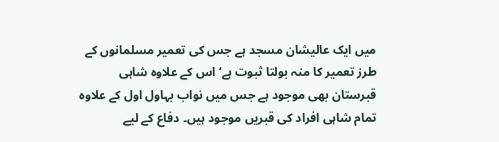میں ایک عالیشان مسجد ہے جس کی تعمیر مسلمانوں کے طرز تعمیر کا منہ بولتا ثبوت ہے‘ اس کے علاوہ شاہی قبرستان بھی موجود ہے جس میں نواب بہاول اول کے علاوہ تمام شاہی افراد کی قبریں موجود ہیں۔ دفاع کے لیے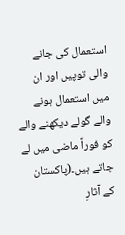استعمال کی جانے والی توپیں اور ان میں استعمال ہونے والے گولے دیکھنے والے کو فوراً ماضی میں لے جاتے ہیں۔(پاکستان کے آثارِ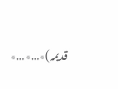قدیمہ)٭…٭…٭